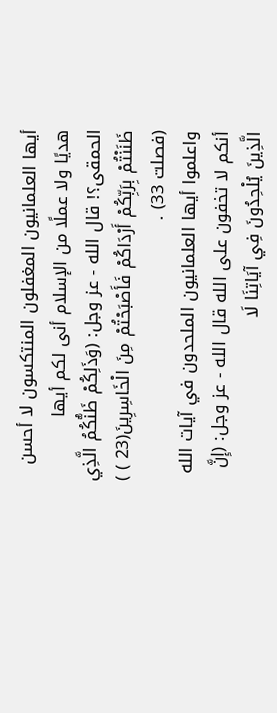أيها العلمانيون المغفلون المنتكسون لا أحسن هديًا ولا عملًا من الإسلام أنى لكم أيها الحمقى؟! قال الله - عز وجل: (وَذَلِكُمْ ظَنُّكُمُ الَّذِي ظَنَنْتُمْ بِرَبِّكُمْ أَرْدَاكُمْ فَأَصْبَحْتُمْ مِنَ الْخَاسِرِينَ(23 ) ) (فصلت 33) .
واعلموا أيها العلمانيون الملحدون في آيات الله أنكم لا تخفون على الله قال الله - عز وجل: (إِنَّ الَّذِينَ يُلْحِدُونَ فِي آيَاتِنَا لَا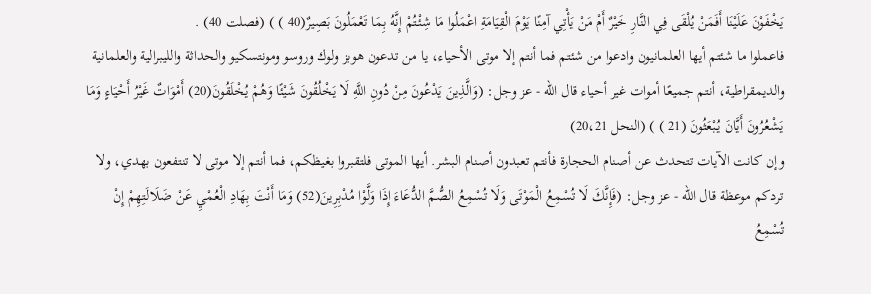يَخْفَوْنَ عَلَيْنَا أَفَمَنْ يُلْقَى فِي النَّارِ خَيْرٌ أَمْ مَنْ يَأْتِي آمِنًا يَوْمَ الْقِيَامَةِ اعْمَلُوا مَا شِئْتُمْ إِنَّهُ بِمَا تَعْمَلُونَ بَصِيرٌ(40 ) ) (فصلت 40) .
فاعملوا ما شئتم أيها العلمانيون وادعوا من شئتم فما أنتم إلا موتى الأحياء، يا من تدعون هوبز ولوك وروسو ومونتسكيو والحداثة والليبرالية والعلمانية والديمقراطية، أنتم جميعًا أموات غير أحياء قال الله - عز وجل: (وَالَّذِينَ يَدْعُونَ مِنْ دُونِ اللَّهِ لَا يَخْلُقُونَ شَيْئًا وَهُمْ يُخْلَقُونَ(20) أَمْوَاتٌ غَيْرُ أَحْيَاءٍ وَمَا يَشْعُرُونَ أَيَّانَ يُبْعَثُونَ (21 ) ) (النحل 20،21)
وإن كانت الآيات تتحدث عن أصنام الحجارة فأنتم تعبدون أصنام البشر. أيها الموتى فلتقبروا بغيظكم، فما أنتم إلا موتى لا تنتفعون بهدي، ولا تردكم موعظة قال الله - عز وجل: (فَإِنَّكَ لَا تُسْمِعُ الْمَوْتَى وَلَا تُسْمِعُ الصُّمَّ الدُّعَاءَ إِذَا وَلَّوْا مُدْبِرِينَ(52) وَمَا أَنْتَ بِهَادِ الْعُمْيِ عَنْ ضَلَالَتِهِمْ إِنْ تُسْمِعُ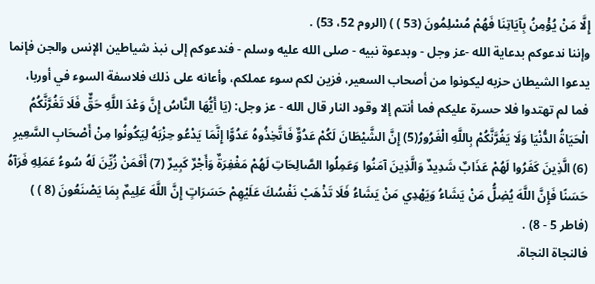إِلَّا مَنْ يُؤْمِنُ بِآيَاتِنَا فَهُمْ مُسْلِمُونَ (53 ) ) (الروم 52، 53) .
وإننا ندعوكم بدعاية الله -عز وجل - وبدعوة نبيه - صلى الله عليه وسلم - فندعوكم إلى نبذ شياطين الإنس والجن فإنما يدعوا الشيطان حزبه ليكونوا من أصحاب السعير، فزين لكم سوء عملكم، وأعانه على ذلك فلاسفة السوء في أوربا، فما لم تهتدوا فلا حسرة عليكم فما أنتم إلا وقود النار قال الله - عز وجل: (يَا أَيُّهَا النَّاسُ إِنَّ وَعْدَ اللَّهِ حَقٌّ فَلَا تَغُرَّنَّكُمُ الْحَيَاةُ الدُّنْيَا وَلَا يَغُرَّنَّكُمْ بِاللَّهِ الْغَرُورُ(5) إِنَّ الشَّيْطَانَ لَكُمْ عَدُوٌّ فَاتَّخِذُوهُ عَدُوًّا إِنَّمَا يَدْعُو حِزْبَهُ لِيَكُونُوا مِنْ أَصْحَابِ السَّعِيرِ (6) الَّذِينَ كَفَرُوا لَهُمْ عَذَابٌ شَدِيدٌ وَالَّذِينَ آمَنُوا وَعَمِلُوا الصَّالِحَاتِ لَهُمْ مَغْفِرَةٌ وَأَجْرٌ كَبِيرٌ (7) أَفَمَنْ زُيِّنَ لَهُ سُوءُ عَمَلِهِ فَرَآهُ حَسَنًا فَإِنَّ اللَّهَ يُضِلُّ مَنْ يَشَاءُ وَيَهْدِي مَنْ يَشَاءُ فَلَا تَذْهَبْ نَفْسُكَ عَلَيْهِمْ حَسَرَاتٍ إِنَّ اللَّهَ عَلِيمٌ بِمَا يَصْنَعُونَ (8 ) ) (فاطر 5 - 8) .
فالنجاة النجاة.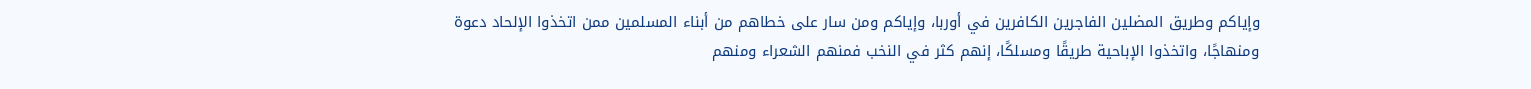وإياكم وطريق المضلين الفاجرين الكافرين في أوربا، وإياكم ومن سار على خطاهم من أبناء المسلمين ممن اتخذوا الإلحاد دعوة ومنهاجًا، واتخذوا الإباحية طريقًا ومسلكًا، إنهم كثر في النخب فمنهم الشعراء ومنهم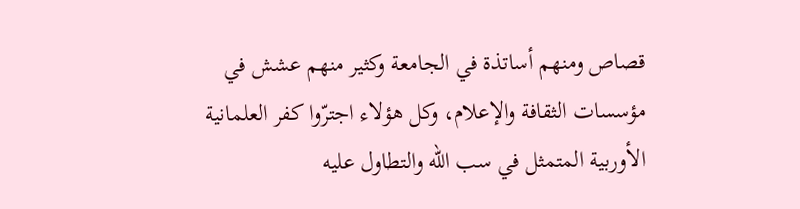قصاص ومنهم أساتذة في الجامعة وكثير منهم عشش في مؤسسات الثقافة والإعلام، وكل هؤلاء اجترّوا كفر العلمانية الأوربية المتمثل في سب الله والتطاول عليه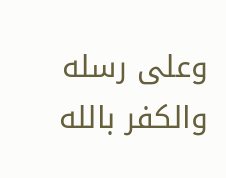وعلى رسله والكفر بالله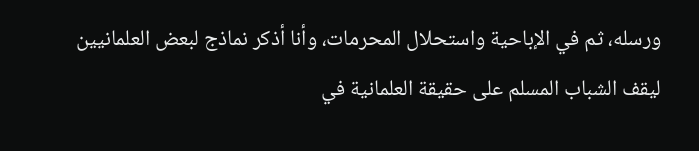ورسله، ثم في الإباحية واستحلال المحرمات، وأنا أذكر نماذج لبعض العلمانيين ليقف الشباب المسلم على حقيقة العلمانية في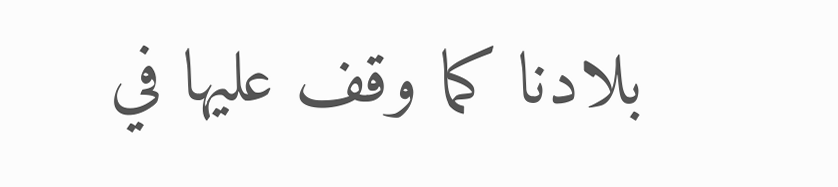بلادنا كما وقف عليها في